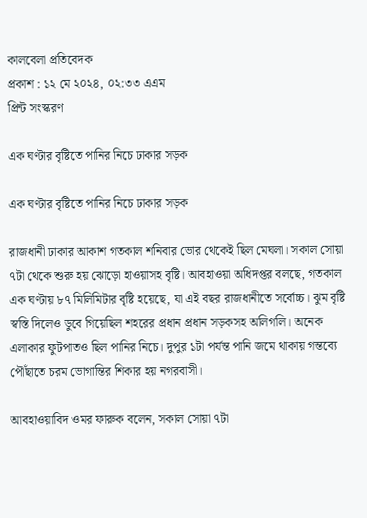কালবেলা প্রতিবেদক
প্রকাশ : ১২ মে ২০২৪, ০২:৩৩ এএম
প্রিন্ট সংস্করণ

এক ঘণ্টার বৃষ্টিতে পানির নিচে ঢাকার সড়ক

এক ঘণ্টার বৃষ্টিতে পানির নিচে ঢাকার সড়ক

রাজধানী ঢাকার আকাশ গতকাল শনিবার ভোর থেকেই ছিল মেঘলা। সকাল সোয়া ৭টা থেকে শুরু হয় ঝোড়ো হাওয়াসহ বৃষ্টি। আবহাওয়া অধিদপ্তর বলছে, গতকাল এক ঘণ্টায় ৮৭ মিলিমিটার বৃষ্টি হয়েছে, যা এই বছর রাজধানীতে সর্বোচ্চ। ঝুম বৃষ্টি স্বস্তি দিলেও ডুবে গিয়েছিল শহরের প্রধান প্রধান সড়কসহ অলিগলি। অনেক এলাকার ফুটপাতও ছিল পানির নিচে। দুপুর ১টা পর্যন্ত পানি জমে থাকায় গন্তব্যে পৌঁছাতে চরম ভোগান্তির শিকার হয় নগরবাসী।

আবহাওয়াবিদ ওমর ফারুক বলেন, সকাল সোয়া ৭টা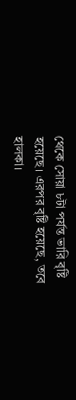থেকে সোয়া ৮টা পর্যন্ত ভারি বৃষ্টি হয়েছে। এরপর বৃষ্টি হয়েছে, তবে হালকা।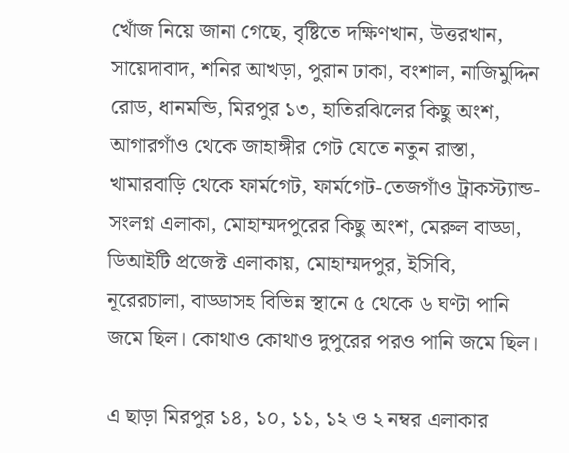খোঁজ নিয়ে জানা গেছে, বৃষ্টিতে দক্ষিণখান, উত্তরখান, সায়েদাবাদ, শনির আখড়া, পুরান ঢাকা, বংশাল, নাজিমুদ্দিন রোড, ধানমন্ডি, মিরপুর ১৩, হাতিরঝিলের কিছু অংশ, আগারগাঁও থেকে জাহাঙ্গীর গেট যেতে নতুন রাস্তা, খামারবাড়ি থেকে ফার্মগেট, ফার্মগেট-তেজগাঁও ট্রাকস্ট্যান্ড-সংলগ্ন এলাকা, মোহাম্মদপুরের কিছু অংশ, মেরুল বাড্ডা, ডিআইটি প্রজেক্ট এলাকায়, মোহাম্মদপুর, ইসিবি, নূরেরচালা, বাড্ডাসহ বিভিন্ন স্থানে ৫ থেকে ৬ ঘণ্টা পানি জমে ছিল। কোথাও কোথাও দুপুরের পরও পানি জমে ছিল।

এ ছাড়া মিরপুর ১৪, ১০, ১১, ১২ ও ২ নম্বর এলাকার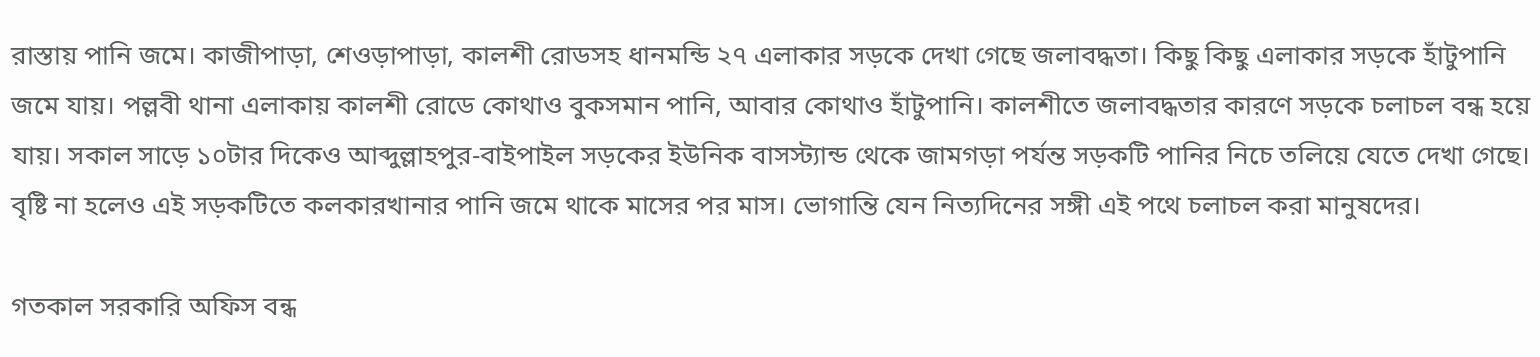রাস্তায় পানি জমে। কাজীপাড়া, শেওড়াপাড়া, কালশী রোডসহ ধানমন্ডি ২৭ এলাকার সড়কে দেখা গেছে জলাবদ্ধতা। কিছু কিছু এলাকার সড়কে হাঁটুপানি জমে যায়। পল্লবী থানা এলাকায় কালশী রোডে কোথাও বুকসমান পানি, আবার কোথাও হাঁটুপানি। কালশীতে জলাবদ্ধতার কারণে সড়কে চলাচল বন্ধ হয়ে যায়। সকাল সাড়ে ১০টার দিকেও আব্দুল্লাহপুর-বাইপাইল সড়কের ইউনিক বাসস্ট্যান্ড থেকে জামগড়া পর্যন্ত সড়কটি পানির নিচে তলিয়ে যেতে দেখা গেছে। বৃষ্টি না হলেও এই সড়কটিতে কলকারখানার পানি জমে থাকে মাসের পর মাস। ভোগান্তি যেন নিত্যদিনের সঙ্গী এই পথে চলাচল করা মানুষদের।

গতকাল সরকারি অফিস বন্ধ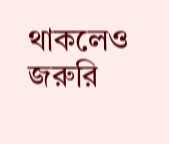থাকলেও জরুরি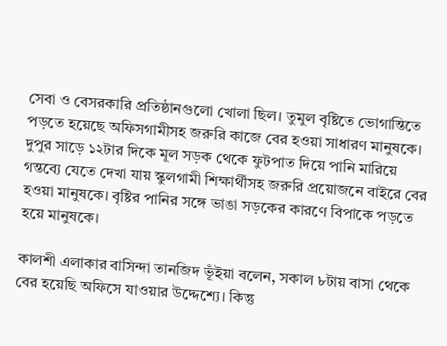সেবা ও বেসরকারি প্রতিষ্ঠানগুলো খোলা ছিল। তুমুল বৃষ্টিতে ভোগান্তিতে পড়তে হয়েছে অফিসগামীসহ জরুরি কাজে বের হওয়া সাধারণ মানুষকে। দুপুর সাড়ে ১২টার দিকে মূল সড়ক থেকে ফুটপাত দিয়ে পানি মারিয়ে গন্তব্যে যেতে দেখা যায় স্কুলগামী শিক্ষার্থীসহ জরুরি প্রয়োজনে বাইরে বের হওয়া মানুষকে। বৃষ্টির পানির সঙ্গে ভাঙা সড়কের কারণে বিপাকে পড়তে হয়ে মানুষকে।

কালশী এলাকার বাসিন্দা তানজিদ ভূঁইয়া বলেন, সকাল ৮টায় বাসা থেকে বের হয়েছি অফিসে যাওয়ার উদ্দেশ্যে। কিন্তু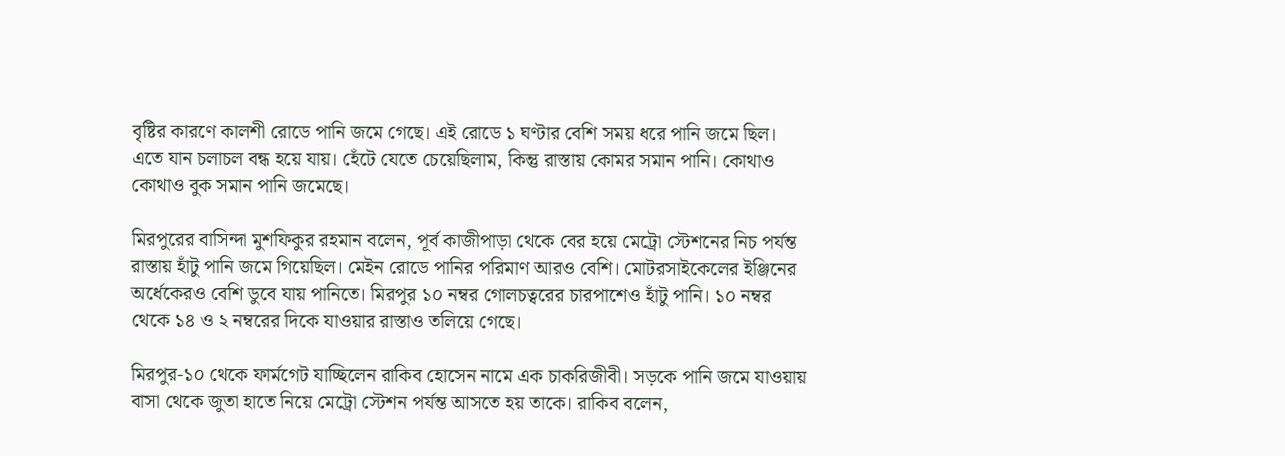বৃষ্টির কারণে কালশী রোডে পানি জমে গেছে। এই রোডে ১ ঘণ্টার বেশি সময় ধরে পানি জমে ছিল। এতে যান চলাচল বন্ধ হয়ে যায়। হেঁটে যেতে চেয়েছিলাম, কিন্তু রাস্তায় কোমর সমান পানি। কোথাও কোথাও বুক সমান পানি জমেছে।

মিরপুরের বাসিন্দা মুশফিকুর রহমান বলেন, পূর্ব কাজীপাড়া থেকে বের হয়ে মেট্রো স্টেশনের নিচ পর্যন্ত রাস্তায় হাঁটু পানি জমে গিয়েছিল। মেইন রোডে পানির পরিমাণ আরও বেশি। মোটরসাইকেলের ইঞ্জিনের অর্ধেকেরও বেশি ডুবে যায় পানিতে। মিরপুর ১০ নম্বর গোলচত্বরের চারপাশেও হাঁটু পানি। ১০ নম্বর থেকে ১৪ ও ২ নম্বরের দিকে যাওয়ার রাস্তাও তলিয়ে গেছে।

মিরপুর-১০ থেকে ফার্মগেট যাচ্ছিলেন রাকিব হোসেন নামে এক চাকরিজীবী। সড়কে পানি জমে যাওয়ায় বাসা থেকে জুতা হাতে নিয়ে মেট্রো স্টেশন পর্যন্ত আসতে হয় তাকে। রাকিব বলেন,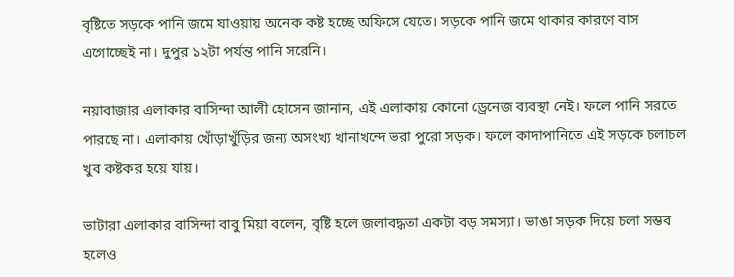বৃষ্টিতে সড়কে পানি জমে যাওয়ায় অনেক কষ্ট হচ্ছে অফিসে যেতে। সড়কে পানি জমে থাকার কারণে বাস এগোচ্ছেই না। দুপুর ১২টা পর্যন্ত পানি সরেনি।

নয়াবাজার এলাকার বাসিন্দা আলী হোসেন জানান, এই এলাকায় কোনো ড্রেনেজ ব্যবস্থা নেই। ফলে পানি সরতে পারছে না। এলাকায় খোঁড়াখুঁড়ির জন্য অসংখ্য খানাখন্দে ভরা পুরো সড়ক। ফলে কাদাপানিতে এই সড়কে চলাচল খুব কষ্টকর হয়ে যায়।

ভাটারা এলাকার বাসিন্দা বাবু মিয়া বলেন, বৃষ্টি হলে জলাবদ্ধতা একটা বড় সমস্যা। ভাঙা সড়ক দিয়ে চলা সম্ভব হলেও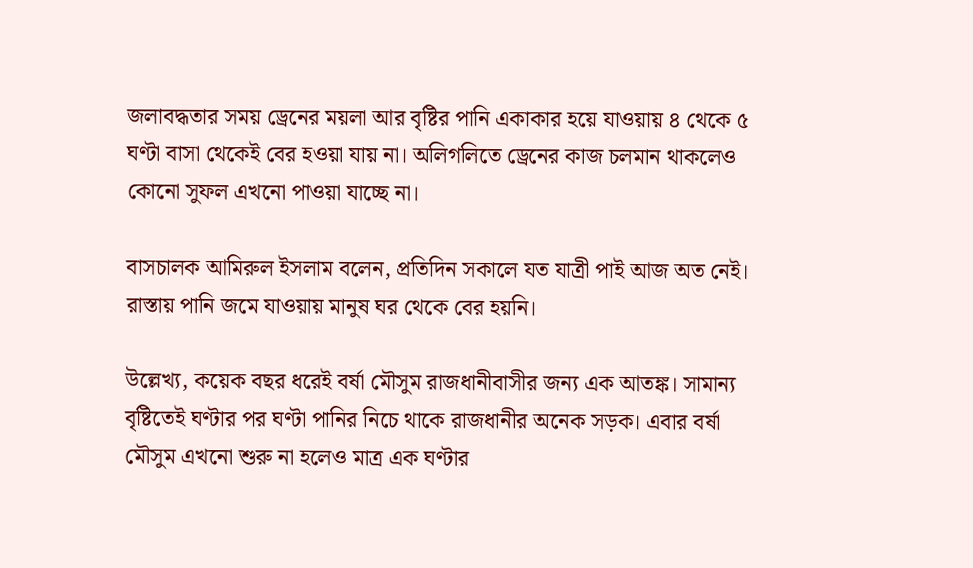জলাবদ্ধতার সময় ড্রেনের ময়লা আর বৃষ্টির পানি একাকার হয়ে যাওয়ায় ৪ থেকে ৫ ঘণ্টা বাসা থেকেই বের হওয়া যায় না। অলিগলিতে ড্রেনের কাজ চলমান থাকলেও কোনো সুফল এখনো পাওয়া যাচ্ছে না।

বাসচালক আমিরুল ইসলাম বলেন, প্রতিদিন সকালে যত যাত্রী পাই আজ অত নেই। রাস্তায় পানি জমে যাওয়ায় মানুষ ঘর থেকে বের হয়নি।

উল্লেখ্য, কয়েক বছর ধরেই বর্ষা মৌসুম রাজধানীবাসীর জন্য এক আতঙ্ক। সামান্য বৃষ্টিতেই ঘণ্টার পর ঘণ্টা পানির নিচে থাকে রাজধানীর অনেক সড়ক। এবার বর্ষা মৌসুম এখনো শুরু না হলেও মাত্র এক ঘণ্টার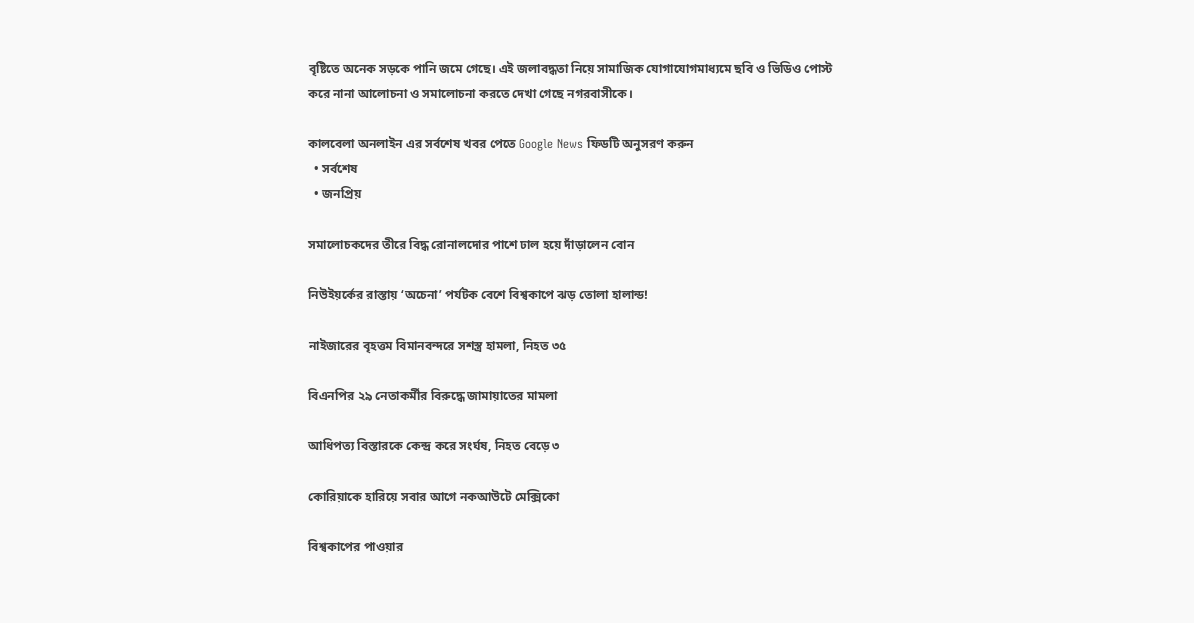বৃষ্টিতে অনেক সড়কে পানি জমে গেছে। এই জলাবদ্ধতা নিয়ে সামাজিক যোগাযোগমাধ্যমে ছবি ও ভিডিও পোস্ট করে নানা আলোচনা ও সমালোচনা করতে দেখা গেছে নগরবাসীকে।

কালবেলা অনলাইন এর সর্বশেষ খবর পেতে Google News ফিডটি অনুসরণ করুন
  • সর্বশেষ
  • জনপ্রিয়

সমালোচকদের তীরে বিদ্ধ রোনালদোর পাশে ঢাল হয়ে দাঁড়ালেন বোন

নিউইয়র্কের রাস্তায় ‘অচেনা’ পর্যটক বেশে বিশ্বকাপে ঝড় তোলা হালান্ড!

নাইজারের বৃহত্তম বিমানবন্দরে সশস্ত্র হামলা, নিহত ৩৫

বিএনপির ২৯ নেতাকর্মীর বিরুদ্ধে জামায়াতের মামলা

আধিপত্য বিস্তারকে কেন্দ্র করে সংর্ঘষ, নিহত বেড়ে ৩

কোরিয়াকে হারিয়ে সবার আগে নকআউটে মেক্সিকো

বিশ্বকাপের পাওয়ার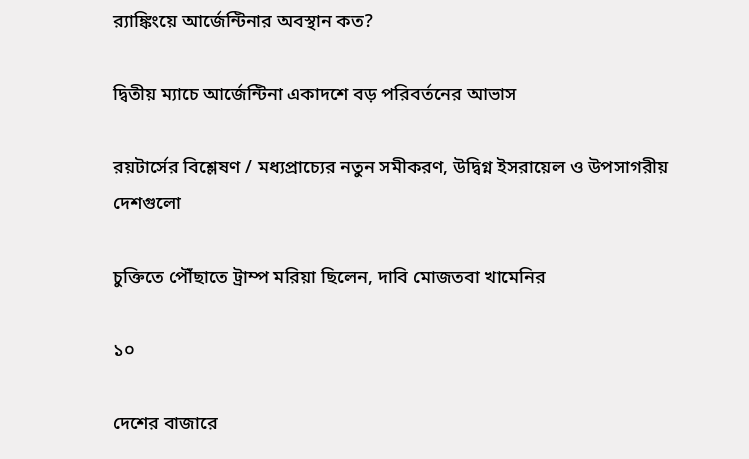র‌্যাঙ্কিংয়ে আর্জেন্টিনার অবস্থান কত?

দ্বিতীয় ম্যাচে আর্জেন্টিনা একাদশে বড় পরিবর্তনের আভাস

রয়টার্সের বিশ্লেষণ / মধ্যপ্রাচ্যের নতুন সমীকরণ, উদ্বিগ্ন ইসরায়েল ও উপসাগরীয় দেশগুলো

চুক্তিতে পৌঁছাতে ট্রাম্প মরিয়া ছিলেন, দাবি মোজতবা খামেনির

১০

দেশের বাজারে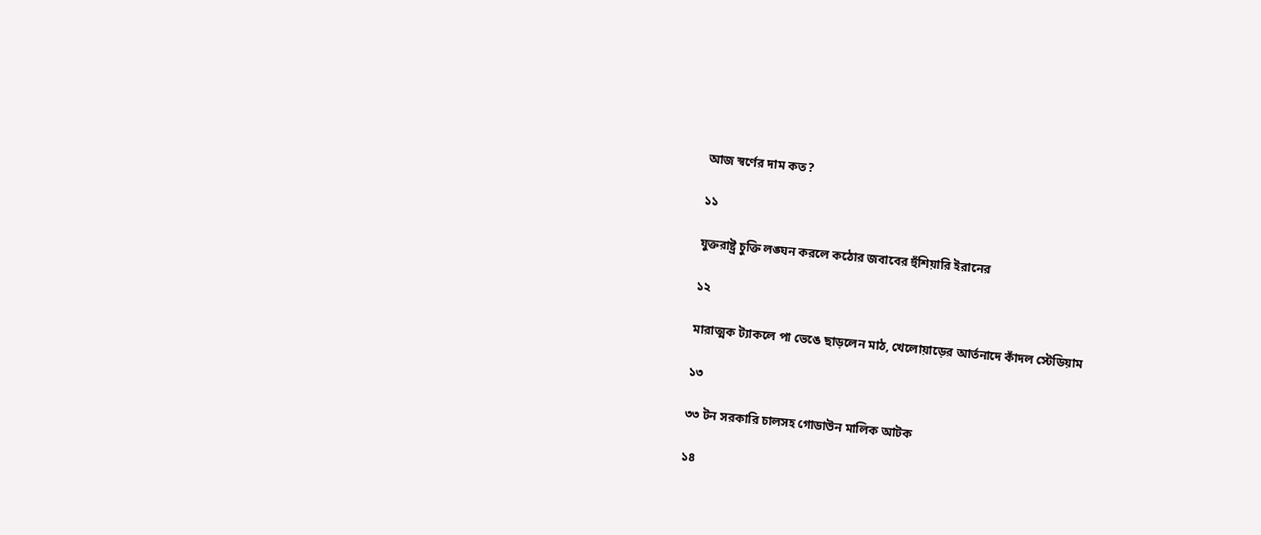আজ স্বর্ণের দাম কত?

১১

যুক্তরাষ্ট্র চুক্তি লঙ্ঘন করলে কঠোর জবাবের হুঁশিয়ারি ইরানের

১২

মারাত্মক ট্যাকলে পা ভেঙে ছাড়লেন মাঠ, খেলোয়াড়ের আর্তনাদে কাঁদল স্টেডিয়াম

১৩

৩৩ টন সরকারি চালসহ গোডাউন মালিক আটক

১৪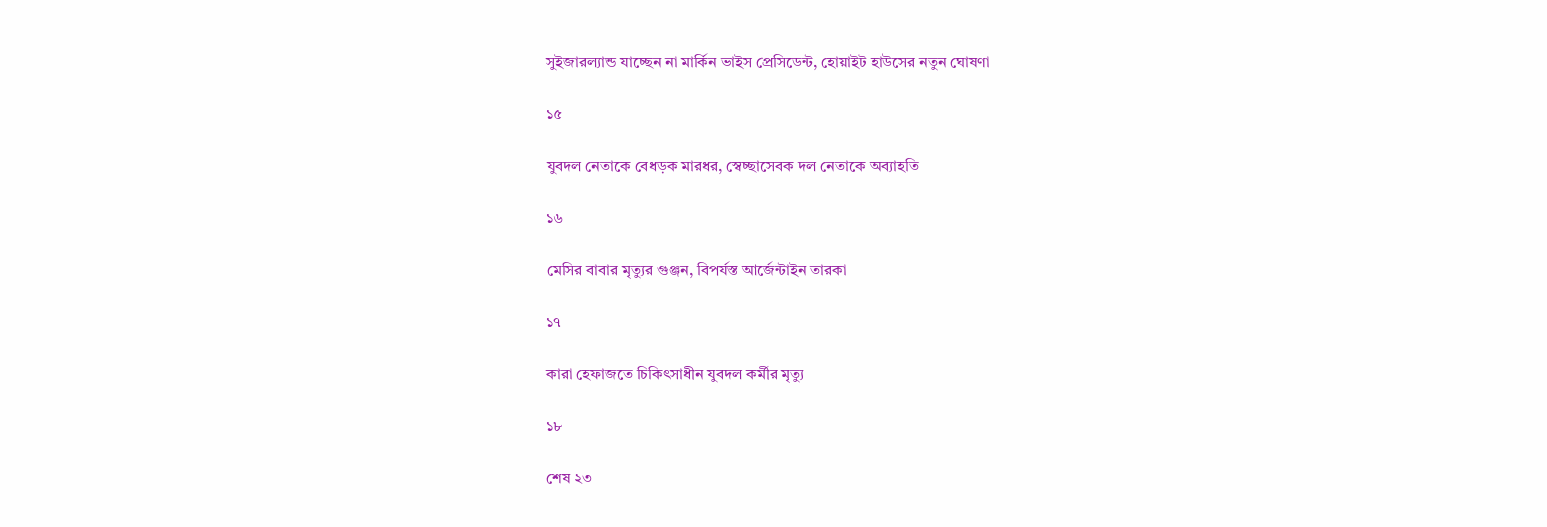সুইজারল্যান্ড যাচ্ছেন না মার্কিন ভাইস প্রেসিডেন্ট, হোয়াইট হাউসের নতুন ঘোষণা

১৫

যুবদল নেতাকে বেধড়ক মারধর, স্বেচ্ছাসেবক দল নেতাকে অব্যাহতি

১৬

মেসির বাবার মৃত্যুর গুঞ্জন, বিপর্যস্ত আর্জেন্টাইন তারকা

১৭

কারা হেফাজতে চিকিৎসাধীন যুবদল কর্মীর মৃত্যু

১৮

শেষ ২৩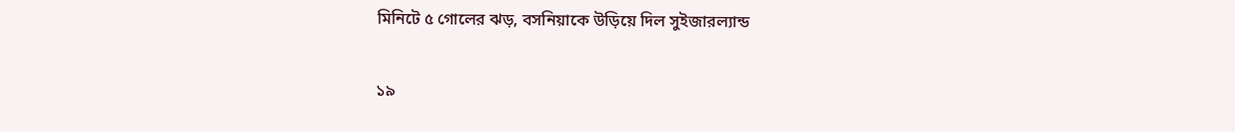মিনিটে ৫ গোলের ঝড়, বসনিয়াকে উড়িয়ে দিল সুইজারল্যান্ড

১৯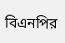বিএনপির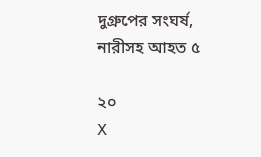দুগ্রুপের সংঘর্ষ, নারীসহ আহত ৫

২০
X